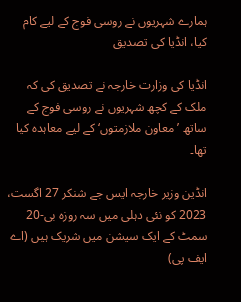ہمارے شہریوں نے روسی فوج کے لیے کام کیا، انڈیا کی تصدیق

انڈیا کی وزارت خارجہ نے تصدیق کی کہ ملک کے کچھ شہریوں نے روسی فوج کے ساتھ ’معاون ملازمتوں‘ کے لیے معاہدہ کیا تھا۔

انڈین وزیر خارجہ ایس جے شنکر 27 اگست، 2023 کو نئی دہلی میں سہ روزہ بی-20 سمٹ کے ایک سیشن میں شریک ہیں (اے ایف پی)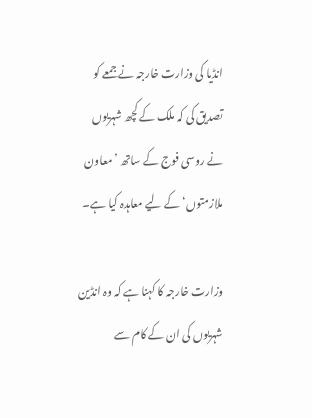انڈیا کی وزارت خارجہ نے جمعے کو تصدیق کی کہ ملک کے کچھ شہریوں نے روسی فوج کے ساتھ ’معاون ملازمتوں‘ کے لیے معاہدہ کیا ہے۔

وزارت خارجہ کا کہنا ہے کہ وہ انڈین شہریوں کی ان کے کام سے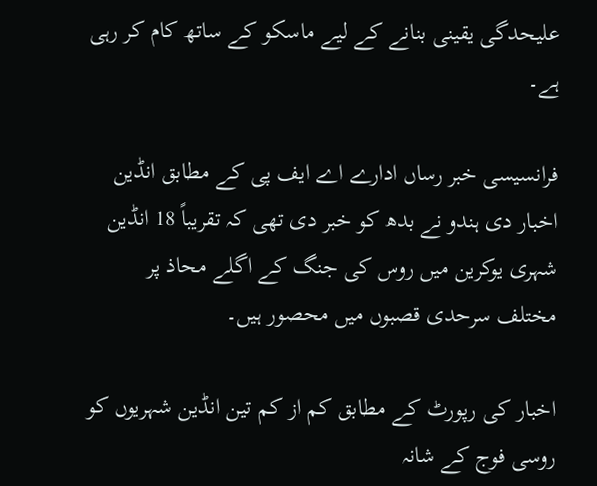علیحدگی یقینی بنانے کے لیے ماسکو کے ساتھ کام کر رہی ہے۔

فرانسیسی خبر رساں ادارے اے ایف پی کے مطابق انڈین اخبار دی ہندو نے بدھ کو خبر دی تھی کہ تقریباً 18 انڈین شہری یوکرین میں روس کی جنگ کے اگلے محاذ پر مختلف سرحدی قصبوں میں محصور ہیں۔

اخبار کی رپورٹ کے مطابق کم از کم تین انڈین شہریوں کو روسی فوج کے شانہ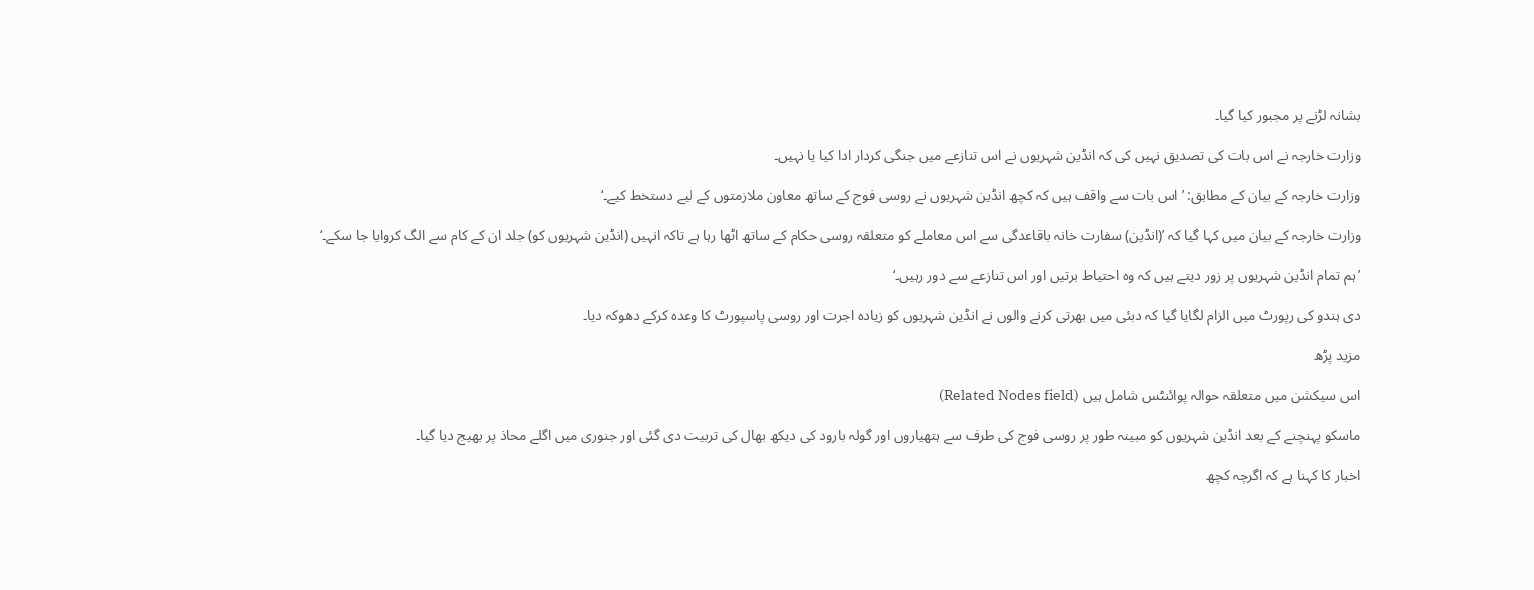بشانہ لڑنے پر مجبور کیا گیا۔

وزارت خارجہ نے اس بات کی تصدیق نہیں کی کہ انڈین شہریوں نے اس تنازعے میں جنگی کردار ادا کیا یا نہیں۔

وزارت خارجہ کے بیان کے مطابق: ’اس بات سے واقف ہیں کہ کچھ انڈین شہریوں نے روسی فوج کے ساتھ معاون ملازمتوں کے لیے دستخط کیے۔‘

وزارت خارجہ کے بیان میں کہا گیا کہ ’(انڈین) سفارت خانہ باقاعدگی سے اس معاملے کو متعلقہ روسی حکام کے ساتھ اٹھا رہا ہے تاکہ انہیں (انڈین شہریوں کو) جلد ان کے کام سے الگ کروایا جا سکے۔‘

’ہم تمام انڈین شہریوں پر زور دیتے ہیں کہ وہ احتیاط برتیں اور اس تنازعے سے دور رہیں۔‘

دی ہندو کی رپورٹ میں الزام لگایا گیا کہ دبئی میں بھرتی کرنے والوں نے انڈین شہریوں کو زیادہ اجرت اور روسی پاسپورٹ کا وعدہ کرکے دھوکہ دیا۔

مزید پڑھ

اس سیکشن میں متعلقہ حوالہ پوائنٹس شامل ہیں (Related Nodes field)

ماسکو پہنچنے کے بعد انڈین شہریوں کو مبینہ طور پر روسی فوج کی طرف سے ہتھیاروں اور گولہ بارود کی دیکھ بھال کی تربیت دی گئی اور جنوری میں اگلے محاذ پر بھیج دیا گیا۔

اخبار کا کہنا ہے کہ اگرچہ کچھ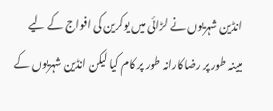انڈین شہریوں نے لڑائی میں یوکرین کی افواج کے لیے مبینہ طور پر رضاکارانہ طور پر کام کیا لیکن انڈین شہریوں کے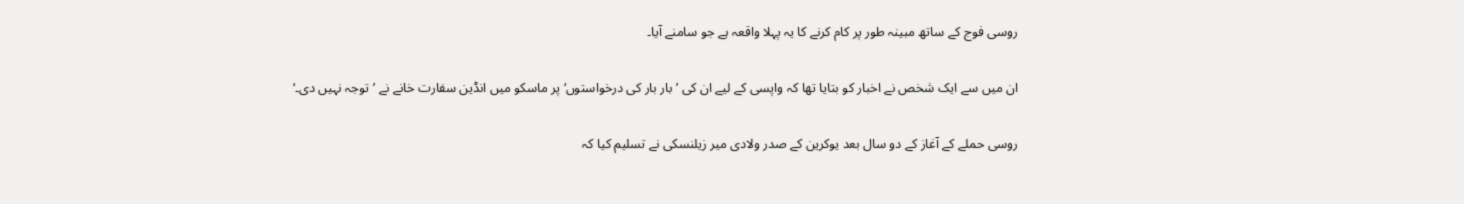روسی فوج کے ساتھ مبینہ طور پر کام کرنے کا یہ پہلا واقعہ ہے جو سامنے آیا۔

ان میں سے ایک شخص نے اخبار کو بتایا تھا کہ واپسی کے لیے ان کی ’بار بار کی درخواستوں‘ پر ماسکو میں انڈین سفارت خانے نے ’توجہ نہیں دی۔‘

روسی حملے کے آغاز کے دو سال بعد یوکرین کے صدر ولادی میر زیلنسکی نے تسلیم کیا کہ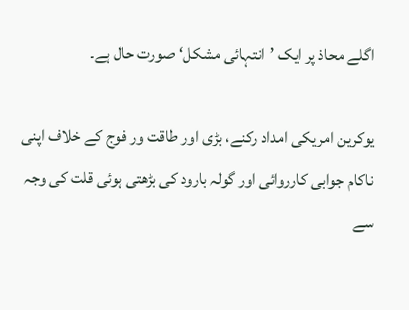اگلے محاذ پر ایک ’انتہائی مشکل‘ صورت حال ہے۔

یوکرین امریکی امداد رکنے، بڑی اور طاقت ور فوج کے خلاف اپنی ناکام جوابی کارروائی اور گولہ بارود کی بڑھتی ہوئی قلت کی وجہ سے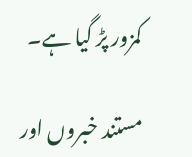کمزور پڑ گیا ہے۔

مستند خبروں اور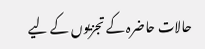حالات حاضرہ کے تجزیوں کے لیے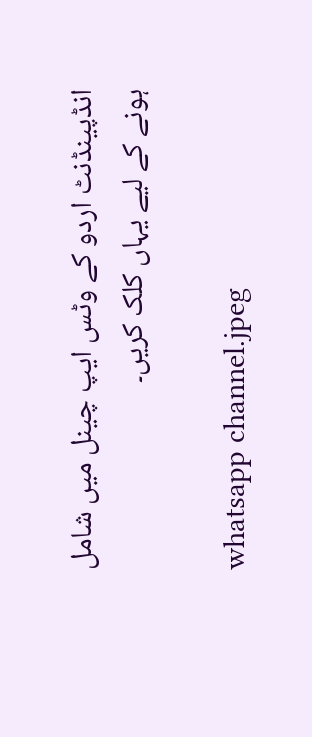انڈپینڈنٹ اردو کے وٹس ایپ چینل میں شامل ہونے کے لیے یہاں کلک کریں۔

whatsapp channel.jpeg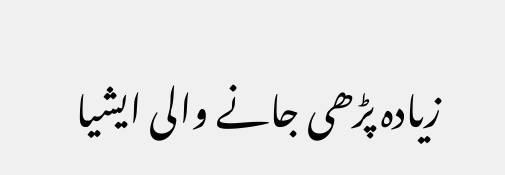زیادہ پڑھی جانے والی ایشیا